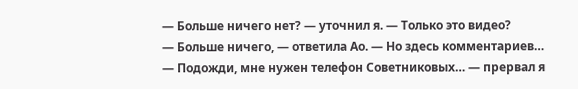— Больше ничего нет? — уточнил я. — Только это видео?
— Больше ничего, — ответила Ао. — Но здесь комментариев…
— Подожди, мне нужен телефон Советниковых… — прервал я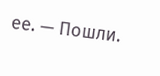ее. — Пошли.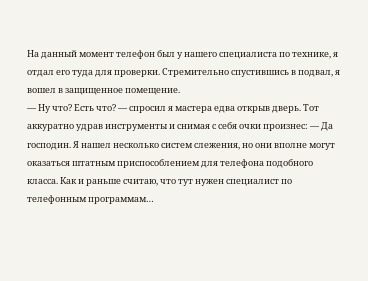На данный момент телефон был у нашего специалиста по технике, я отдал его туда для проверки. Стремительно спустившись в подвал, я вошел в защищенное помещение.
— Ну что? Есть что? — спросил я мастера едва открыв дверь. Тот аккуратно удрав инструменты и снимая с себя очки произнес: — Да господин. Я нашел несколько систем слежения, но они вполне могут оказаться штатным приспособлением для телефона подобного класса. Как и раньше считаю, что тут нужен специалист по телефонным программам…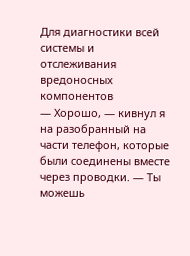Для диагностики всей системы и отслеживания вредоносных компонентов
— Хорошо, — кивнул я на разобранный на части телефон, которые были соединены вместе через проводки. — Ты можешь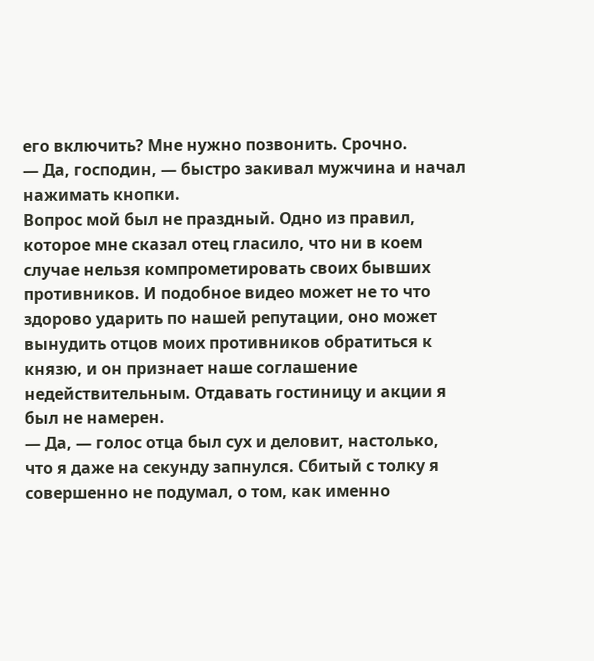его включить? Мне нужно позвонить. Срочно.
— Да, господин, — быстро закивал мужчина и начал нажимать кнопки.
Вопрос мой был не праздный. Одно из правил, которое мне сказал отец гласило, что ни в коем случае нельзя компрометировать своих бывших противников. И подобное видео может не то что здорово ударить по нашей репутации, оно может вынудить отцов моих противников обратиться к князю, и он признает наше соглашение недействительным. Отдавать гостиницу и акции я был не намерен.
— Да, — голос отца был сух и деловит, настолько, что я даже на секунду запнулся. Сбитый с толку я совершенно не подумал, о том, как именно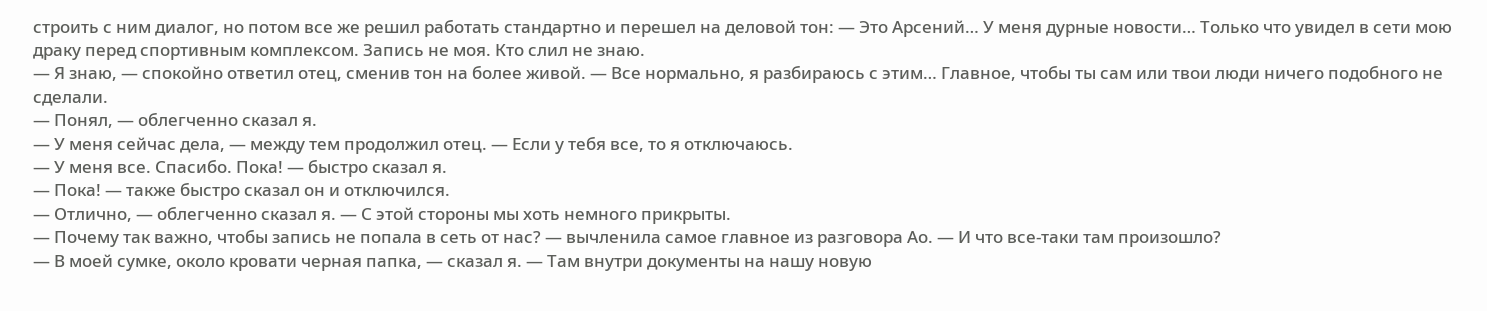строить с ним диалог, но потом все же решил работать стандартно и перешел на деловой тон: — Это Арсений… У меня дурные новости… Только что увидел в сети мою драку перед спортивным комплексом. Запись не моя. Кто слил не знаю.
— Я знаю, — спокойно ответил отец, сменив тон на более живой. — Все нормально, я разбираюсь с этим… Главное, чтобы ты сам или твои люди ничего подобного не сделали.
— Понял, — облегченно сказал я.
— У меня сейчас дела, — между тем продолжил отец. — Если у тебя все, то я отключаюсь.
— У меня все. Спасибо. Пока! — быстро сказал я.
— Пока! — также быстро сказал он и отключился.
— Отлично, — облегченно сказал я. — С этой стороны мы хоть немного прикрыты.
— Почему так важно, чтобы запись не попала в сеть от нас? — вычленила самое главное из разговора Ао. — И что все-таки там произошло?
— В моей сумке, около кровати черная папка, — сказал я. — Там внутри документы на нашу новую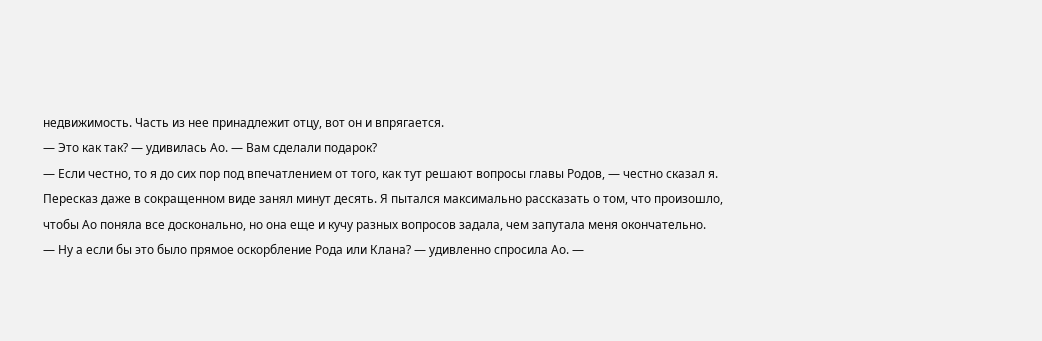недвижимость. Часть из нее принадлежит отцу, вот он и впрягается.
— Это как так? — удивилась Ао. — Вам сделали подарок?
— Если честно, то я до сих пор под впечатлением от того, как тут решают вопросы главы Родов, — честно сказал я.
Пересказ даже в сокращенном виде занял минут десять. Я пытался максимально рассказать о том, что произошло, чтобы Ао поняла все досконально, но она еще и кучу разных вопросов задала, чем запутала меня окончательно.
— Ну а если бы это было прямое оскорбление Рода или Клана? — удивленно спросила Ао. —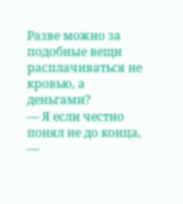Разве можно за подобные вещи расплачиваться не кровью, а деньгами?
— Я если честно понял не до конца, —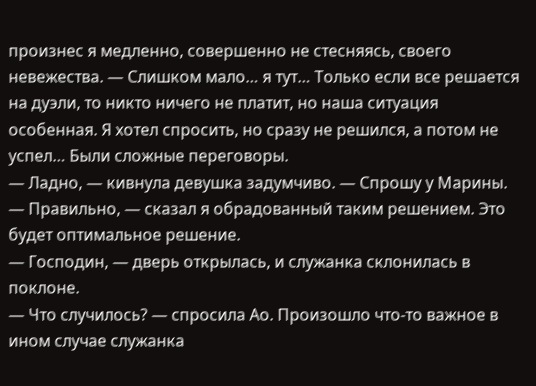произнес я медленно, совершенно не стесняясь, своего невежества. — Слишком мало… я тут… Только если все решается на дуэли, то никто ничего не платит, но наша ситуация особенная. Я хотел спросить, но сразу не решился, а потом не успел… Были сложные переговоры.
— Ладно, — кивнула девушка задумчиво. — Спрошу у Марины.
— Правильно, — сказал я обрадованный таким решением. Это будет оптимальное решение.
— Господин, — дверь открылась, и служанка склонилась в поклоне.
— Что случилось? — спросила Ао. Произошло что-то важное в ином случае служанка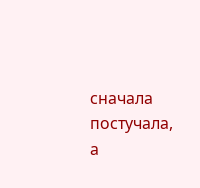сначала постучала, а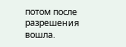потом после разрешения вошла.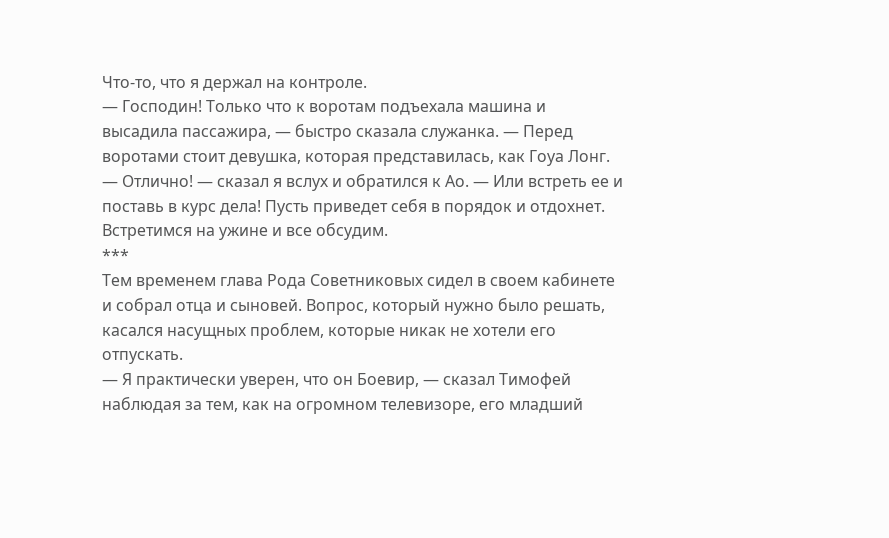Что-то, что я держал на контроле.
— Господин! Только что к воротам подъехала машина и высадила пассажира, — быстро сказала служанка. — Перед воротами стоит девушка, которая представилась, как Гоуа Лонг.
— Отлично! — сказал я вслух и обратился к Ао. — Или встреть ее и поставь в курс дела! Пусть приведет себя в порядок и отдохнет. Встретимся на ужине и все обсудим.
***
Тем временем глава Рода Советниковых сидел в своем кабинете и собрал отца и сыновей. Вопрос, который нужно было решать, касался насущных проблем, которые никак не хотели его отпускать.
— Я практически уверен, что он Боевир, — сказал Тимофей наблюдая за тем, как на огромном телевизоре, его младший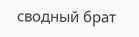сводный брат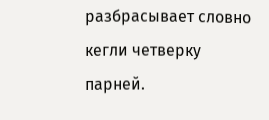разбрасывает словно кегли четверку парней.